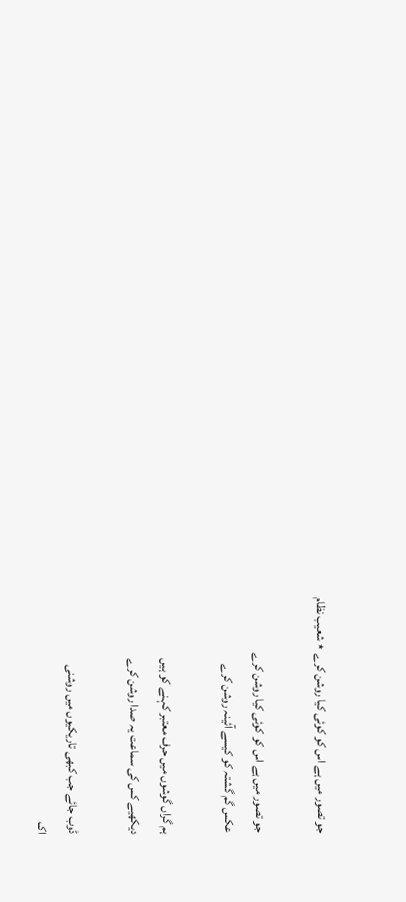جو تصور میں ہے اس کو کوئی کیا روشن کرے ٭ شعیب نظام

جو تصور میں ہے اس کو کوئی کیا روشن کرے
عکس گم گشتہ کو کیسے آئینہ روشن کرے

ہم گراں گوشوں میں حرف معتبر کہنے کو ہیں
دیکھیے کس کی سماعت یہ صدا روشن کرے

ڈوب جائے جب کبھی تاریکیوں میں روشنی
اک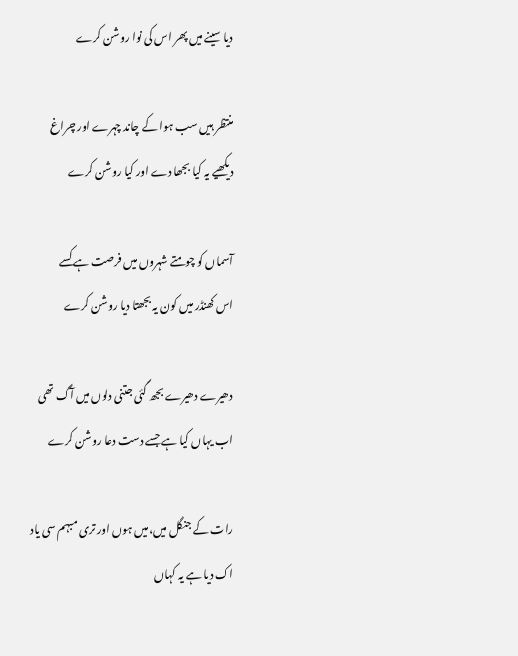دیا سینے میں پھر اس کی نوا روشن کرے

منتظر ہیں سب ہوا کے چاند چہرے اور چراغ
دیکھیے یہ کیا بجھا دے اور کیا روشن کرے

آسماں کو چومتے شہروں میں فرصت ہے کسے
اس کھنڈر میں کون یہ بجھتا دیا روشن کرے

دھیرے دھیرے بجھ گئی جتنی دلوں میں آگ تھی
اب یہاں کیا ہے جسے دست دعا روشن کرے

رات کے جنگل میں،میں ہوں اور تری مبہم سی یاد
اک دیا ہے یہ کہاں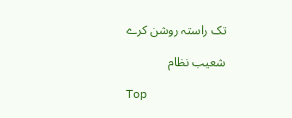تک راستہ روشن کرے

شعیب نظام

Top